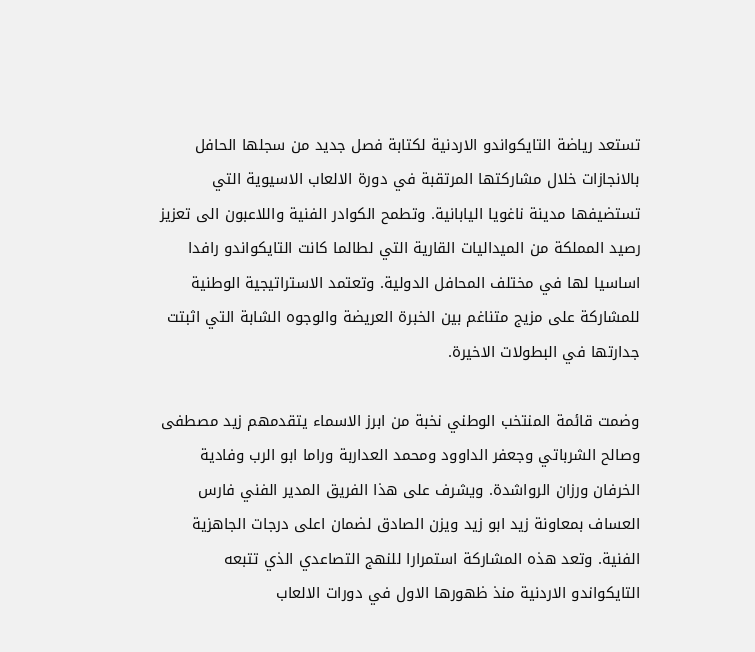تستعد رياضة التايكواندو الاردنية لكتابة فصل جديد من سجلها الحافل بالانجازات خلال مشاركتها المرتقبة في دورة الالعاب الاسيوية التي تستضيفها مدينة ناغويا اليابانية. وتطمح الكوادر الفنية واللاعبون الى تعزيز رصيد المملكة من الميداليات القارية التي لطالما كانت التايكواندو رافدا اساسيا لها في مختلف المحافل الدولية. وتعتمد الاستراتيجية الوطنية للمشاركة على مزيج متناغم بين الخبرة العريضة والوجوه الشابة التي اثبتت جدارتها في البطولات الاخيرة.

وضمت قائمة المنتخب الوطني نخبة من ابرز الاسماء يتقدمهم زيد مصطفى وصالح الشرباتي وجعفر الداوود ومحمد العداربة وراما ابو الرب وفادية الخرفان ورزان الرواشدة. ويشرف على هذا الفريق المدير الفني فارس العساف بمعاونة زيد ابو زيد ويزن الصادق لضمان اعلى درجات الجاهزية الفنية. وتعد هذه المشاركة استمرارا للنهج التصاعدي الذي تتبعه التايكواندو الاردنية منذ ظهورها الاول في دورات الالعاب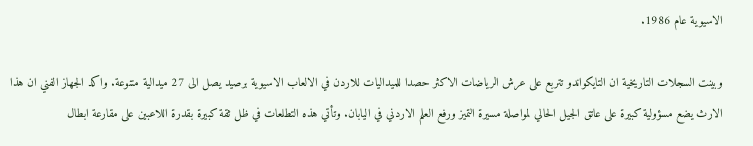الاسيوية عام 1986.

وبينت السجلات التاريخية ان التايكواندو تتربع على عرش الرياضات الاكثر حصدا للميداليات للاردن في الالعاب الاسيوية برصيد يصل الى 27 ميدالية متنوعة. واكد الجهاز الفني ان هذا الارث يضع مسؤولية كبيرة على عاتق الجيل الحالي لمواصلة مسيرة التميز ورفع العلم الاردني في اليابان. وتأتي هذه التطلعات في ظل ثقة كبيرة بقدرة اللاعبين على مقارعة ابطال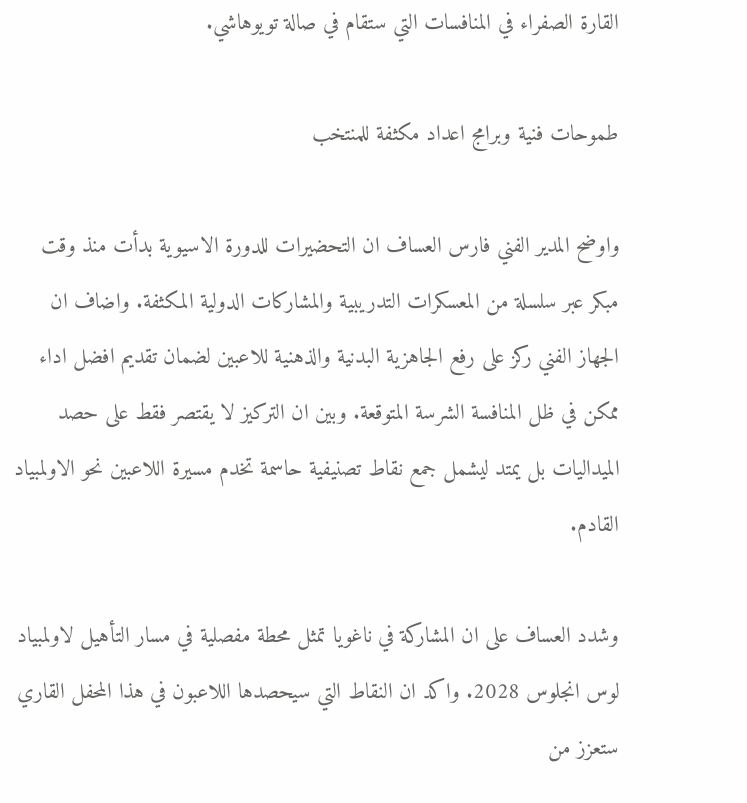القارة الصفراء في المنافسات التي ستقام في صالة تويوهاشي.

طموحات فنية وبرامج اعداد مكثفة للمنتخب

واوضح المدير الفني فارس العساف ان التحضيرات للدورة الاسيوية بدأت منذ وقت مبكر عبر سلسلة من المعسكرات التدريبية والمشاركات الدولية المكثفة. واضاف ان الجهاز الفني ركز على رفع الجاهزية البدنية والذهنية للاعبين لضمان تقديم افضل اداء ممكن في ظل المنافسة الشرسة المتوقعة. وبين ان التركيز لا يقتصر فقط على حصد الميداليات بل يمتد ليشمل جمع نقاط تصنيفية حاسمة تخدم مسيرة اللاعبين نحو الاولمبياد القادم.

وشدد العساف على ان المشاركة في ناغويا تمثل محطة مفصلية في مسار التأهيل لاولمبياد لوس انجلوس 2028. واكد ان النقاط التي سيحصدها اللاعبون في هذا المحفل القاري ستعزز من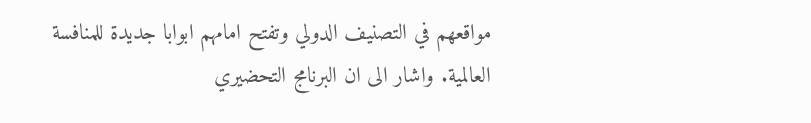مواقعهم في التصنيف الدولي وتفتح امامهم ابوابا جديدة للمنافسة العالمية. واشار الى ان البرنامج التحضيري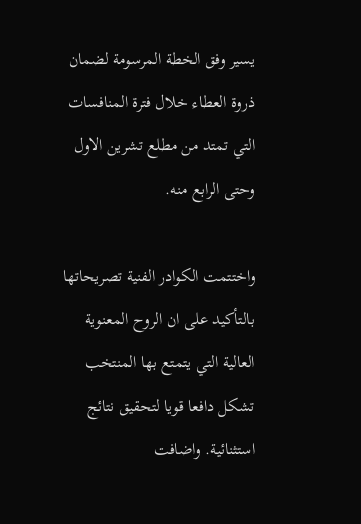يسير وفق الخطة المرسومة لضمان ذروة العطاء خلال فترة المنافسات التي تمتد من مطلع تشرين الاول وحتى الرابع منه.

واختتمت الكوادر الفنية تصريحاتها بالتأكيد على ان الروح المعنوية العالية التي يتمتع بها المنتخب تشكل دافعا قويا لتحقيق نتائج استثنائية. واضافت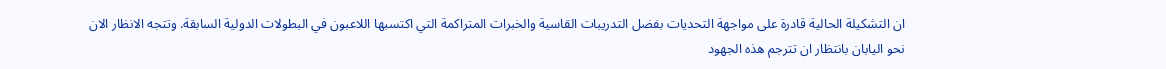ان التشكيلة الحالية قادرة على مواجهة التحديات بفضل التدريبات القاسية والخبرات المتراكمة التي اكتسبها اللاعبون في البطولات الدولية السابقة. وتتجه الانظار الان نحو اليابان بانتظار ان تترجم هذه الجهود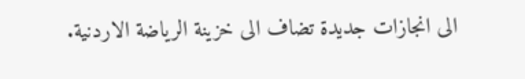الى انجازات جديدة تضاف الى خزينة الرياضة الاردنية.